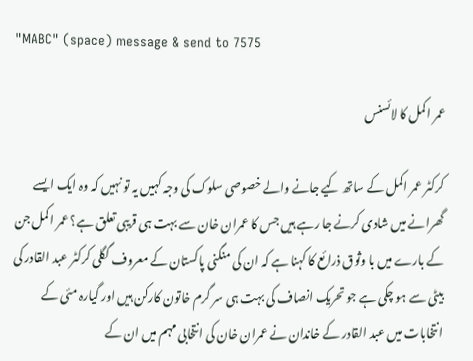"MABC" (space) message & send to 7575

عمر اکمل کا لائسنس

کرکٹر عمر اکمل کے ساتھ کیے جانے والے خصوصی سلوک کی وجہ کہیں یہ تو نہیں کہ وہ ایک ایسے گھرانے میں شادی کرنے جا رہے ہیں جس کا عمران خان سے بہت ہی قریبی تعلق ہے؟ عمر اکمل جن کے بارے میں با وثوق ذرائع کا کہنا ہے کہ ان کی منگنی پاکستان کے معروف گگلی کرکٹر عبد القادر کی بیٹی سے ہو چکی ہے جو تحریک انصاف کی بہت ہی سر گرم خاتون کارکن ہیں اور گیارہ مئی کے انتخابات میں عبد القادر کے خاندان نے عمران خان کی انتخابی مہم میں ان کے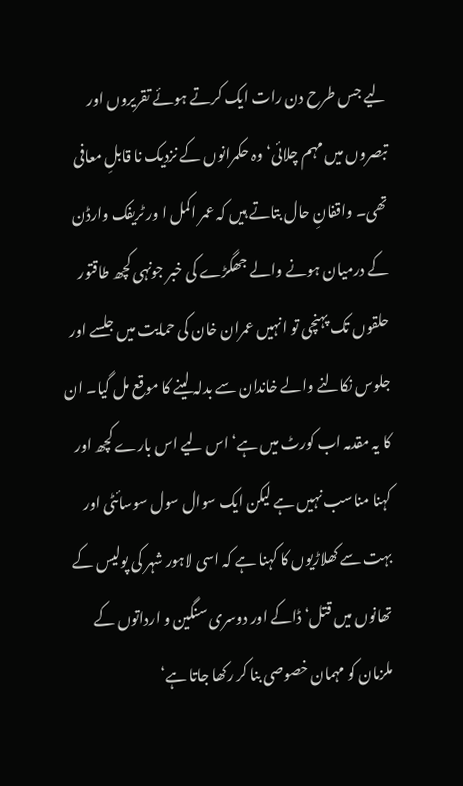لیے جس طرح دن رات ایک کرتے ہوئے تقریروں اور تبصروں میں مہم چلائی‘ وہ حکمرانوں کے نزدیک نا قابلِ معافی تھی۔ واقفانِ حال بتاتے ہیں کہ عمر اکمل ا ور ٹریفک وارڈن کے درمیان ہونے والے جھگڑے کی خبر جونہی کچھ طاقتور حلقوں تک پہنچی تو انہیں عمران خان کی حمایت میں جلسے اور جلوس نکالنے والے خاندان سے بدلہ لینے کا موقع مل گیا۔ ان کا یہ مقدمہ اب کورٹ میں ہے‘ اس لیے اس بارے کچھ اور کہنا مناسب نہیں ہے لیکن ایک سوال سول سوسائٹی اور بہت سے کھلاڑیوں کا کہنا ہے کہ اسی لاہور شہر کی پولیس کے تھانوں میں قتل‘ ڈاکے اور دوسری سنگین و ارداتوں کے ملزمان کو مہمان خصوصی بنا کر رکھا جاتا ہے‘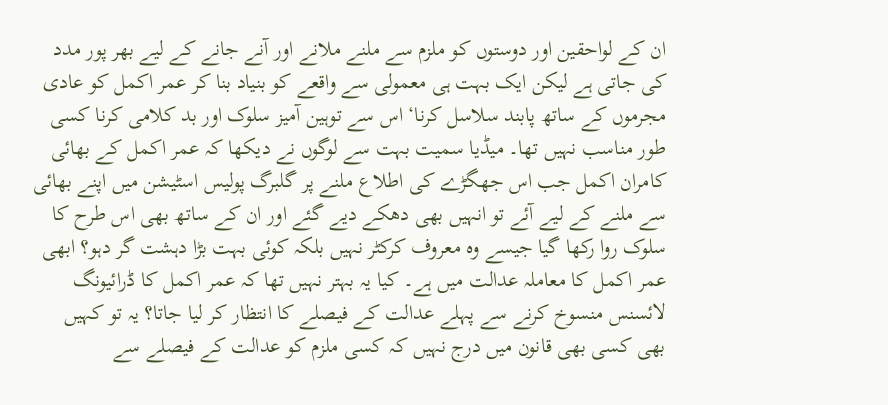ان کے لواحقین اور دوستوں کو ملزم سے ملنے ملانے اور آنے جانے کے لیے بھر پور مدد کی جاتی ہے لیکن ایک بہت ہی معمولی سے واقعے کو بنیاد بنا کر عمر اکمل کو عادی مجرموں کے ساتھ پابند سلاسل کرنا‘ اس سے توہین آمیز سلوک اور بد کلامی کرنا کسی طور مناسب نہیں تھا۔ میڈیا سمیت بہت سے لوگوں نے دیکھا کہ عمر اکمل کے بھائی کامران اکمل جب اس جھگڑے کی اطلاع ملنے پر گلبرگ پولیس اسٹیشن میں اپنے بھائی سے ملنے کے لیے آئے تو انہیں بھی دھکے دیے گئے اور ان کے ساتھ بھی اس طرح کا سلوک روا رکھا گیا جیسے وہ معروف کرکٹر نہیں بلکہ کوئی بہت بڑا دہشت گر دہو؟ ابھی عمر اکمل کا معاملہ عدالت میں ہے۔ کیا یہ بہتر نہیں تھا کہ عمر اکمل کا ڈرائیونگ لائسنس منسوخ کرنے سے پہلے عدالت کے فیصلے کا انتظار کر لیا جاتا؟ یہ تو کہیں بھی کسی بھی قانون میں درج نہیں کہ کسی ملزم کو عدالت کے فیصلے سے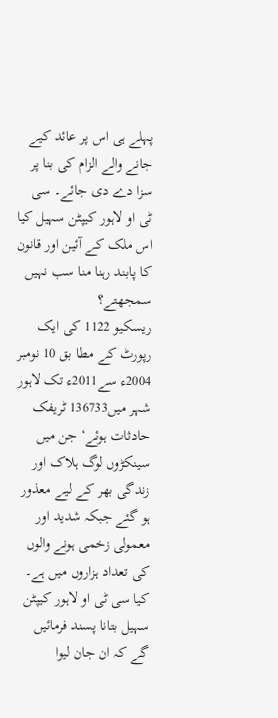پہلے ہی اس پر عائد کیے جانے والے الزام کی بنا پر سزا دے دی جائے۔ سی ٹی او لاہور کیپٹن سہیل کیا اس ملک کے آئین اور قانون کا پابند رہنا منا سب نہیں سمجھتے؟
ریسکیو 1122 کی ایک رپورٹ کے مطا بق 10 نومبر 2004ء سے2011ء تک لاہور شہر میں136733 ٹریفک حادثات ہوئے‘ جن میں سینکڑوں لوگ ہلاک اور زندگی بھر کے لیے معذور ہو گئے جبکہ شدید اور معمولی زخمی ہونے والوں کی تعداد ہزاروں میں ہے۔ کیا سی ٹی او لاہور کیپٹن سہیل بتانا پسند فرمائیں گے کہ ان جان لیوا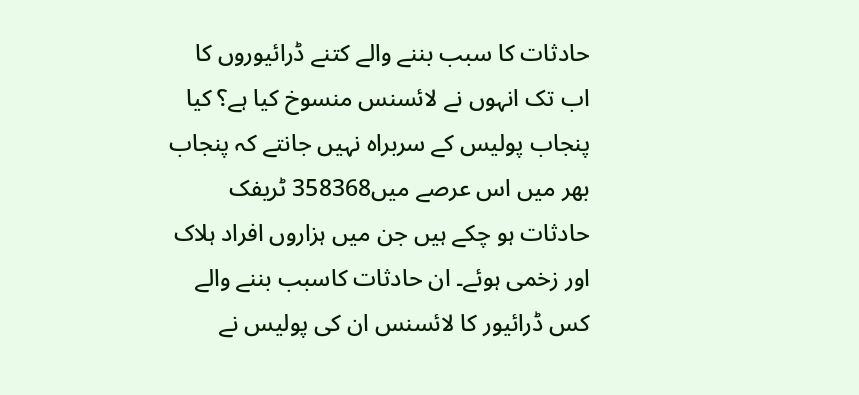حادثات کا سبب بننے والے کتنے ڈرائیوروں کا اب تک انہوں نے لائسنس منسوخ کیا ہے؟ کیا پنجاب پولیس کے سربراہ نہیں جانتے کہ پنجاب بھر میں اس عرصے میں358368 ٹریفک حادثات ہو چکے ہیں جن میں ہزاروں افراد ہلاک اور زخمی ہوئے۔ ان حادثات کاسبب بننے والے کس ڈرائیور کا لائسنس ان کی پولیس نے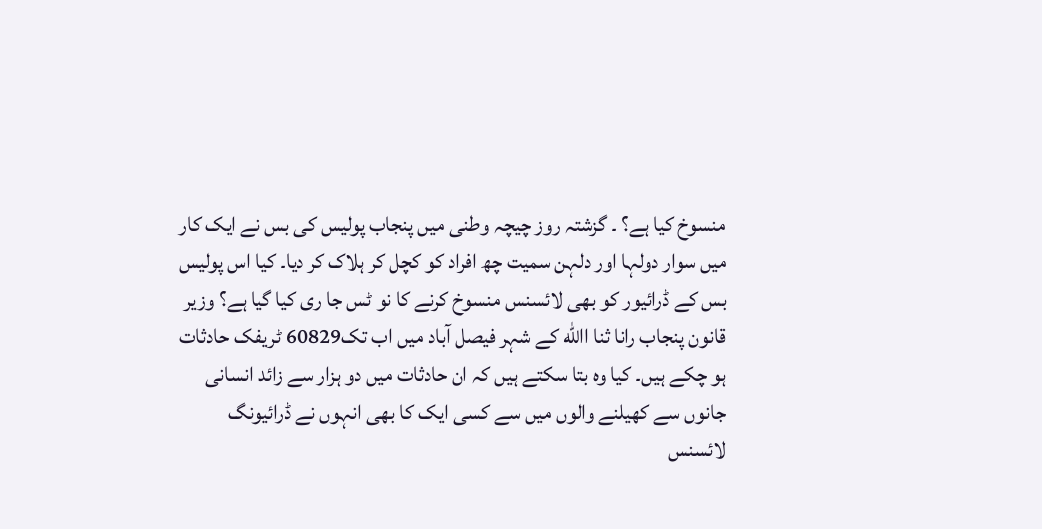منسوخ کیا ہے؟ ۔ گزشتہ روز چیچہ وطنی میں پنجاب پولیس کی بس نے ایک کار میں سوار دولہا اور دلہن سمیت چھ افراد کو کچل کر ہلاک کر دیا۔ کیا اس پولیس بس کے ڈرائیور کو بھی لائسنس منسوخ کرنے کا نو ٹس جا ری کیا گیا ہے؟ وزیر قانون پنجاب رانا ثنا االله کے شہر فیصل آباد میں اب تک60829 ٹریفک حادثات ہو چکے ہیں۔ کیا وہ بتا سکتے ہیں کہ ان حادثات میں دو ہزار سے زائد انسانی جانوں سے کھیلنے والوں میں سے کسی ایک کا بھی انہوں نے ڈرائیونگ لائسنس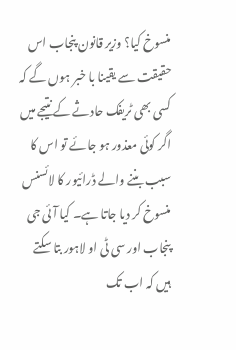منسوخ کیا؟ وزیر قانون پنجاب اس حقیقت سے یقینا با خبر ہوں گے کہ کسی بھی ٹریفک حادثے کے نتیجے میں اگر کوئی معذور ہو جائے تو اس کا سبب بننے والے ڈرائیور کا لائسنس منسوخ کر دیا جاتا ہے۔ کیا آئی جی پنجاب اور سی ٹی او لاہور بتا سکتے
ہیں کہ اب تک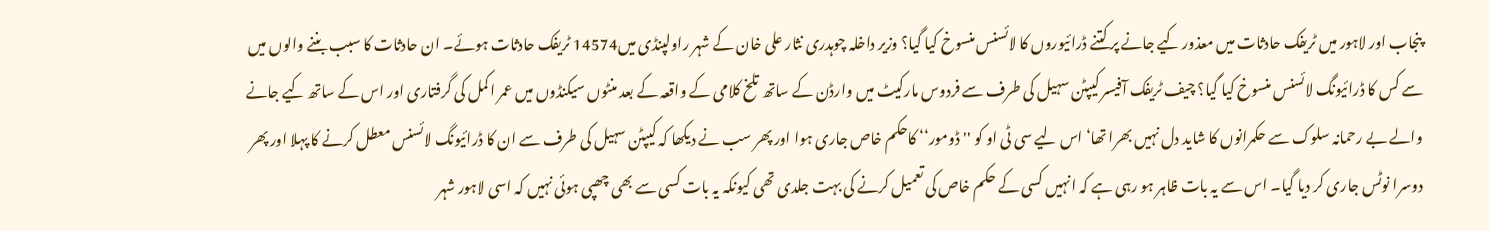پنجاب اور لاہور میں ٹریفک حادثات میں معذور کیے جانے پر کتنے ڈرائیوروں کا لائسنس منسوخ کیا گیا؟ وزیر داخلہ چوہدری نثار علی خان کے شہر راولپنڈی میں14574 ٹریفک حادثات ہوئے۔ ان حادثات کا سبب بننے والوں میں سے کس کا ڈرائیونگ لائسنس منسوخ کیا گیا؟ چیف ٹریفک آفیسر کیپٹن سہیل کی طرف سے فردوس مارکیٹ میں وارڈن کے ساتھ تلخ کلامی کے واقعہ کے بعد منٹوں سیکنڈوں میں عمر اکمل کی گرفتاری اور اس کے ساتھ کیے جانے والے بے رحمانہ سلوک سے حکمرانوں کا شاید دل نہیں بھرا تھا‘ اس لیے سی ٹی او کو ''ڈومور‘‘ کاحکم خاص جاری ہوا اور پھر سب نے دیکھا کہ کیپٹن سہیل کی طرف سے ان کا ڈرائیونگ لائسنس معطل کرنے کا پہلا اور پھر دوسرا نوٹس جاری کر دیا گیا۔ اس سے یہ بات ظاہر ہو رہی ہے کہ انہیں کسی کے حکم خاص کی تعمیل کرنے کی بہت جلدی تھی کیونکہ یہ بات کسی سے بھی چھپی ہوئی نہیں کہ اسی لاہور شہر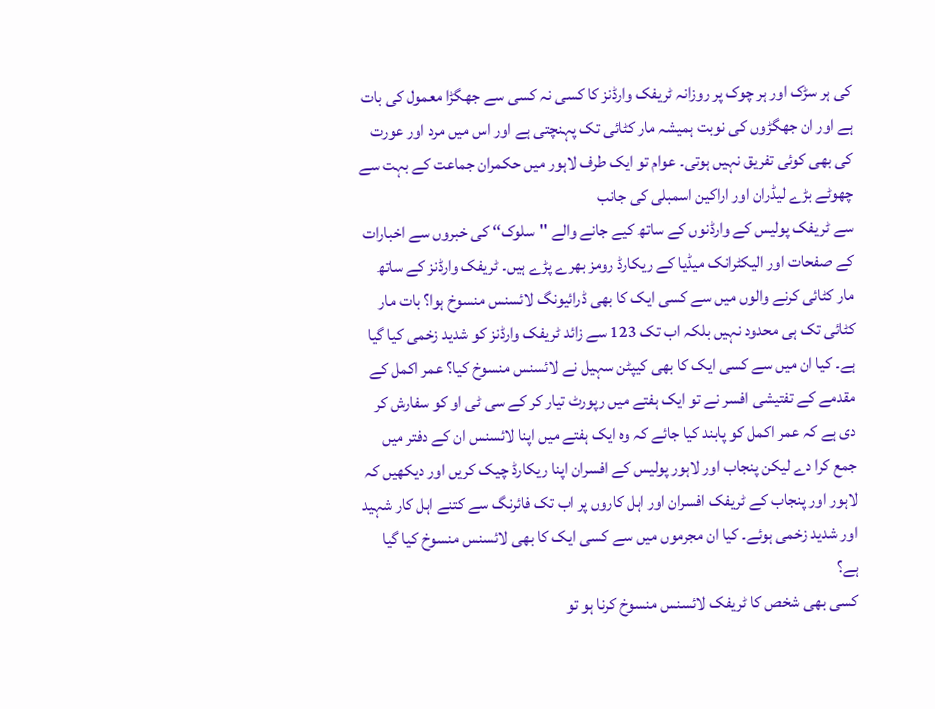کی ہر سڑک اور ہر چوک پر روزانہ ٹریفک وارڈنز کا کسی نہ کسی سے جھگڑا معمول کی بات ہے اور ان جھگڑوں کی نوبت ہمیشہ مار کٹائی تک پہنچتی ہے اور اس میں مرد اور عورت کی بھی کوئی تفریق نہیں ہوتی۔ عوام تو ایک طرف لاہور میں حکمران جماعت کے بہت سے چھوٹے بڑے لیڈران اور اراکین اسمبلی کی جانب
سے ٹریفک پولیس کے وارڈنوں کے ساتھ کیے جانے والے ''سلوک‘‘ کی خبروں سے اخبارات کے صفحات اور الیکٹرانک میڈیا کے ریکارڈ رومز بھرے پڑے ہیں۔ ٹریفک وارڈنز کے ساتھ مار کٹائی کرنے والوں میں سے کسی ایک کا بھی ڈرائیونگ لائسنس منسوخ ہوا؟ بات مار کٹائی تک ہی محدود نہیں بلکہ اب تک 123 سے زائد ٹریفک وارڈنز کو شدید زخمی کیا گیا ہے۔ کیا ان میں سے کسی ایک کا بھی کیپٹن سہیل نے لائسنس منسوخ کیا؟ عمر اکمل کے مقدمے کے تفتیشی افسر نے تو ایک ہفتے میں رپورٹ تیار کر کے سی ٹی او کو سفارش کر دی ہے کہ عمر اکمل کو پابند کیا جائے کہ وہ ایک ہفتے میں اپنا لائسنس ان کے دفتر میں جمع کرا دے لیکن پنجاب اور لاہور پولیس کے افسران اپنا ریکارڈ چیک کریں اور دیکھیں کہ لاہور اور پنجاب کے ٹریفک افسران اور اہل کاروں پر اب تک فائرنگ سے کتنے اہل کار شہید اور شدید زخمی ہوئے۔ کیا ان مجرموں میں سے کسی ایک کا بھی لائسنس منسوخ کیا گیا ہے؟
کسی بھی شخص کا ٹریفک لائسنس منسوخ کرنا ہو تو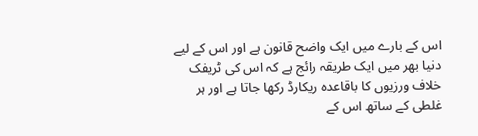اس کے بارے میں ایک واضح قانون ہے اور اس کے لیے دنیا بھر میں ایک طریقہ رائج ہے کہ اس کی ٹریفک خلاف ورزیوں کا باقاعدہ ریکارڈ رکھا جاتا ہے اور ہر غلطی کے ساتھ اس کے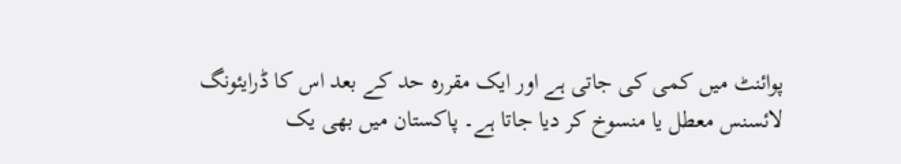پوائنٹ میں کمی کی جاتی ہے اور ایک مقررہ حد کے بعد اس کا ڈرایئونگ لائسنس معطل یا منسوخ کر دیا جاتا ہے۔ پاکستان میں بھی یک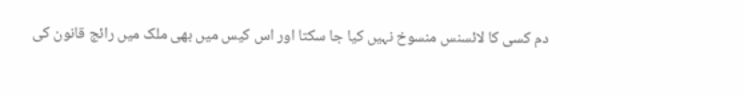دم کسی کا لائسنس منسوخ نہیں کیا جا سکتا اور اس کیس میں بھی ملک میں رائج قانون کی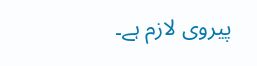پیروی لازم ہے۔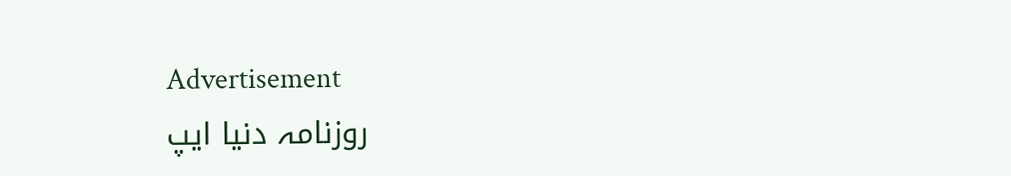Advertisement
روزنامہ دنیا ایپ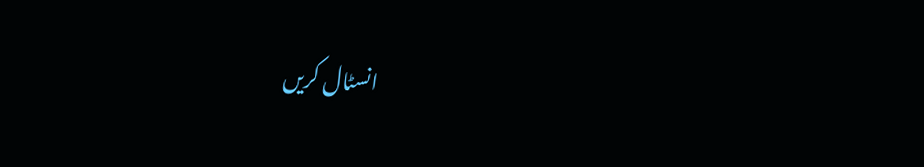انسٹال کریں